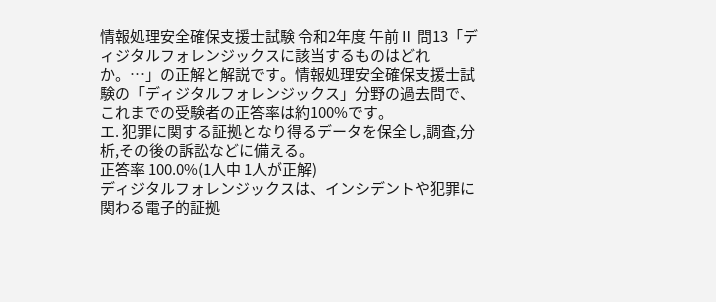情報処理安全確保支援士試験 令和2年度 午前Ⅱ 問13「ディジタルフォレンジックスに該当するものはどれか。…」の正解と解説です。情報処理安全確保支援士試験の「ディジタルフォレンジックス」分野の過去問で、これまでの受験者の正答率は約100%です。
エ. 犯罪に関する証拠となり得るデータを保全し,調査,分析,その後の訴訟などに備える。
正答率 100.0%(1人中 1人が正解)
ディジタルフォレンジックスは、インシデントや犯罪に関わる電子的証拠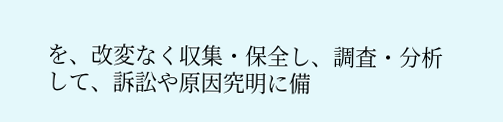を、改変なく収集・保全し、調査・分析して、訴訟や原因究明に備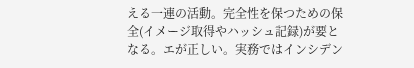える一連の活動。完全性を保つための保全(イメージ取得やハッシュ記録)が要となる。エが正しい。実務ではインシデン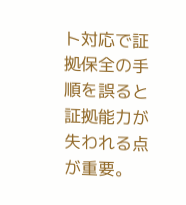ト対応で証拠保全の手順を誤ると証拠能力が失われる点が重要。